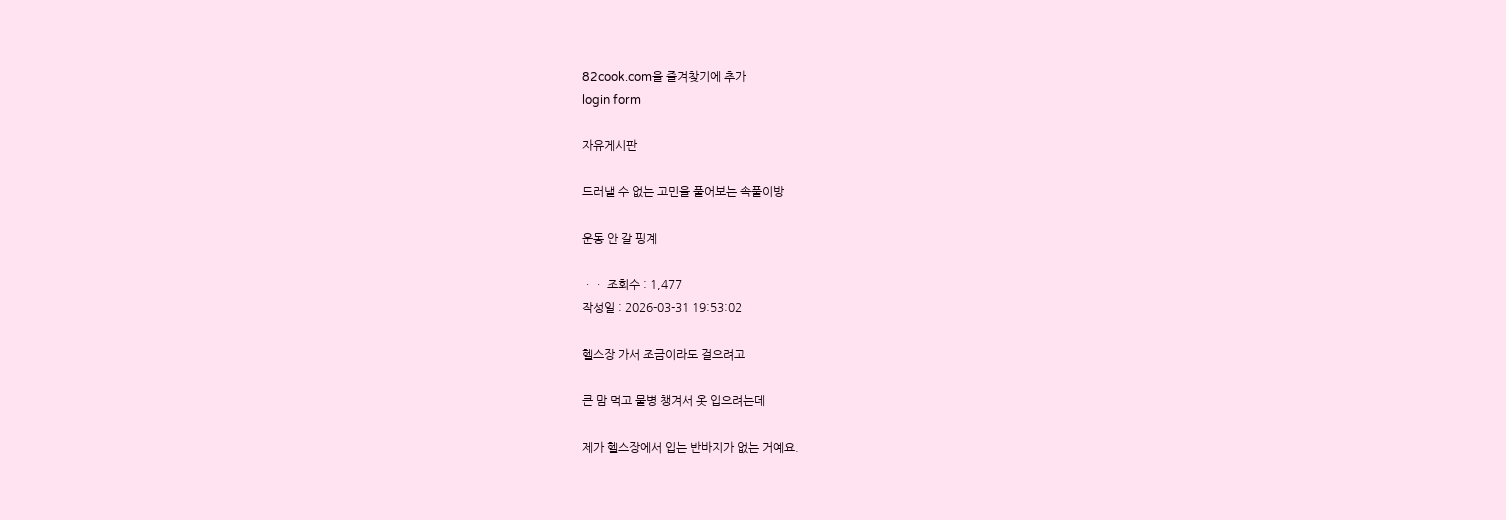82cook.com을 즐겨찾기에 추가
login form

자유게시판

드러낼 수 없는 고민을 풀어보는 속풀이방

운동 안 갈 핑계

ㆍㆍ 조회수 : 1,477
작성일 : 2026-03-31 19:53:02

헬스장 가서 조금이라도 걸으려고

큰 맘 먹고 물병 챙겨서 옷 입으려는데

제가 헬스장에서 입는 반바지가 없는 거예요.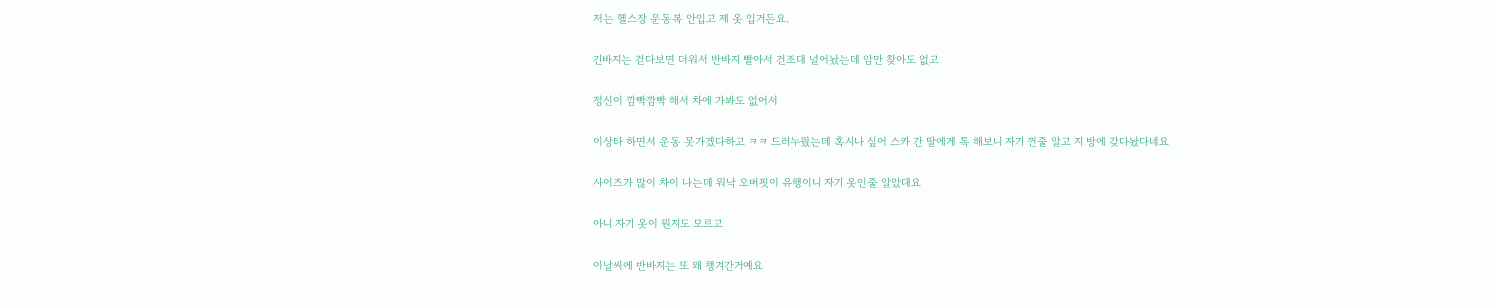저는 헬스장 운동복 안입고 제 옷 입거든요.

긴바지는 걷다보면 더워서 반바지 빨아서 건조대 널어놨는데 암만 찾아도 없고

정신이 깜빡깜빡 해서 차에 가봐도 없어서

이상타 하면서 운동 못가겠다하고 ㅋㅋ 드러누웠는데 혹시나 싶어 스카 간 딸에게 톡 해보니 자기 껀줄 알고 지 방에 갖다놨다네요

사이즈가 많이 차이 나는데 워낙 오버핏이 유행이니 자기 옷인줄 알았대요

아니 자기 옷이 뭔지도 모르고

이날씨에 반바지는 또 왜 챙겨간거예요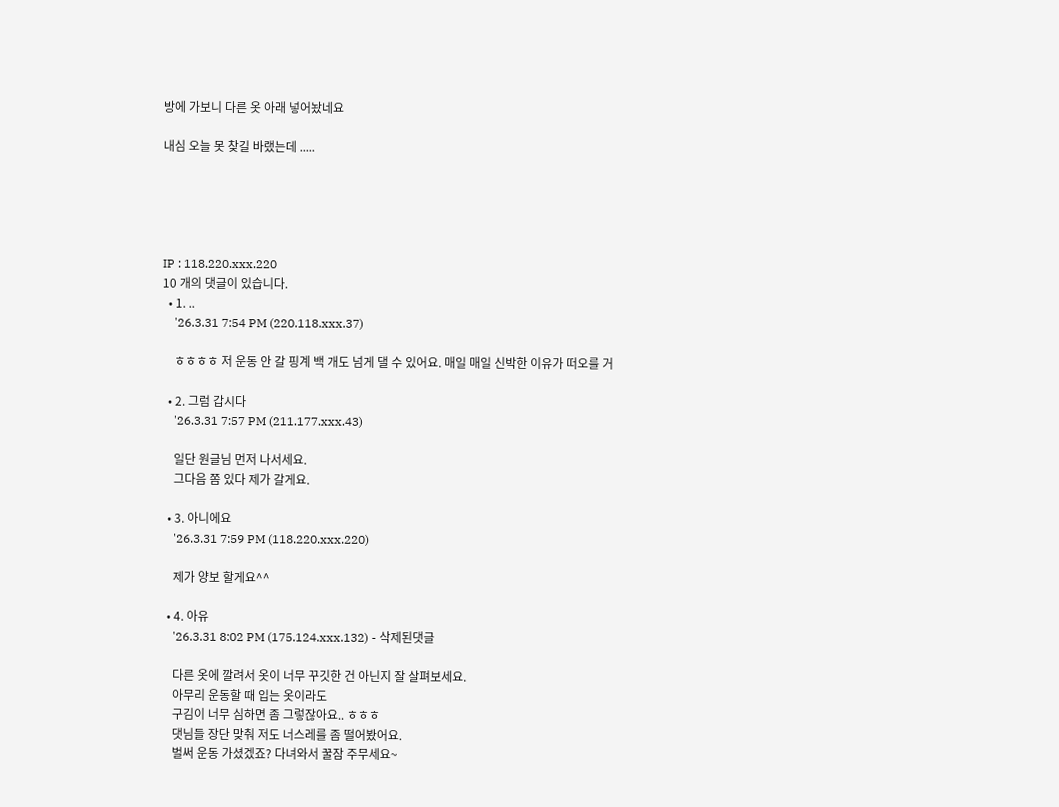방에 가보니 다른 옷 아래 넣어놨네요

내심 오늘 못 찾길 바랬는데 .....





IP : 118.220.xxx.220
10 개의 댓글이 있습니다.
  • 1. ..
    '26.3.31 7:54 PM (220.118.xxx.37)

    ㅎㅎㅎㅎ 저 운동 안 갈 핑계 백 개도 넘게 댈 수 있어요. 매일 매일 신박한 이유가 떠오를 거

  • 2. 그럼 갑시다
    '26.3.31 7:57 PM (211.177.xxx.43)

    일단 원글님 먼저 나서세요.
    그다음 쫌 있다 제가 갈게요.

  • 3. 아니에요
    '26.3.31 7:59 PM (118.220.xxx.220)

    제가 양보 할게요^^

  • 4. 아유
    '26.3.31 8:02 PM (175.124.xxx.132) - 삭제된댓글

    다른 옷에 깔려서 옷이 너무 꾸깃한 건 아닌지 잘 살펴보세요.
    아무리 운동할 때 입는 옷이라도
    구김이 너무 심하면 좀 그렇잖아요.. ㅎㅎㅎ
    댓님들 장단 맞춰 저도 너스레를 좀 떨어봤어요.
    벌써 운동 가셨겠죠? 다녀와서 꿀잠 주무세요~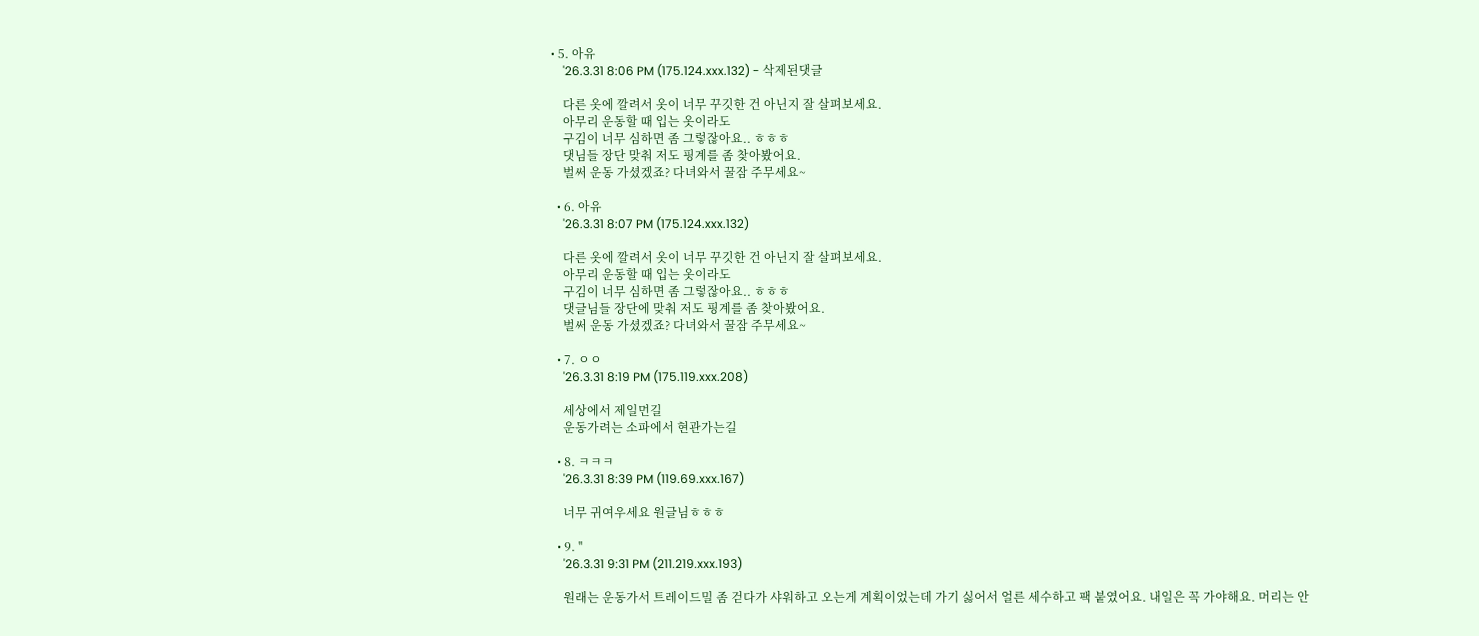• 5. 아유
    '26.3.31 8:06 PM (175.124.xxx.132) - 삭제된댓글

    다른 옷에 깔려서 옷이 너무 꾸깃한 건 아닌지 잘 살펴보세요.
    아무리 운동할 때 입는 옷이라도
    구김이 너무 심하면 좀 그렇잖아요.. ㅎㅎㅎ
    댓님들 장단 맞춰 저도 핑계를 좀 찾아봤어요.
    벌써 운동 가셨겠죠? 다녀와서 꿀잠 주무세요~

  • 6. 아유
    '26.3.31 8:07 PM (175.124.xxx.132)

    다른 옷에 깔려서 옷이 너무 꾸깃한 건 아닌지 잘 살펴보세요.
    아무리 운동할 때 입는 옷이라도
    구김이 너무 심하면 좀 그렇잖아요.. ㅎㅎㅎ
    댓글님들 장단에 맞춰 저도 핑계를 좀 찾아봤어요.
    벌써 운동 가셨겠죠? 다녀와서 꿀잠 주무세요~

  • 7. ㅇㅇ
    '26.3.31 8:19 PM (175.119.xxx.208)

    세상에서 제일먼길
    운동가려는 소파에서 현관가는길

  • 8. ㅋㅋㅋ
    '26.3.31 8:39 PM (119.69.xxx.167)

    너무 귀여우세요 원글님ㅎㅎㅎ

  • 9. ''
    '26.3.31 9:31 PM (211.219.xxx.193)

    원래는 운동가서 트레이드밀 좀 걷다가 샤워하고 오는게 계획이었는데 가기 싫어서 얼른 세수하고 팩 붙였어요. 내일은 꼭 가야해요. 머리는 안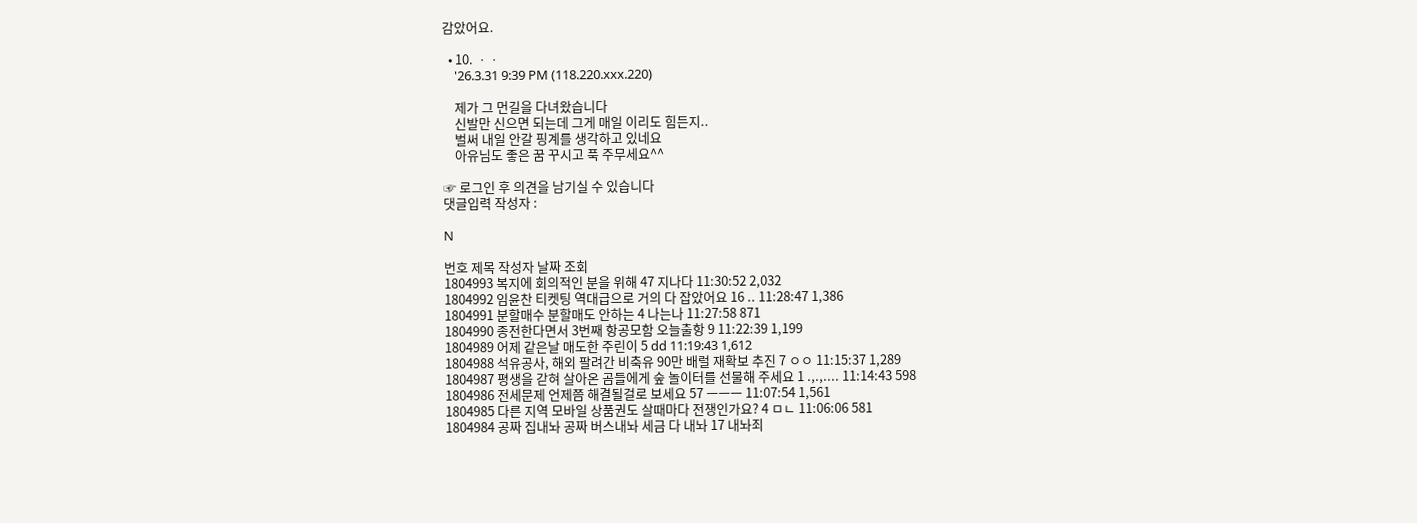감았어요.

  • 10. ㆍㆍ
    '26.3.31 9:39 PM (118.220.xxx.220)

    제가 그 먼길을 다녀왔습니다
    신발만 신으면 되는데 그게 매일 이리도 힘든지..
    벌써 내일 안갈 핑계를 생각하고 있네요
    아유님도 좋은 꿈 꾸시고 푹 주무세요^^

☞ 로그인 후 의견을 남기실 수 있습니다
댓글입력 작성자 :

N

번호 제목 작성자 날짜 조회
1804993 복지에 회의적인 분을 위해 47 지나다 11:30:52 2,032
1804992 임윤찬 티켓팅 역대급으로 거의 다 잡았어요 16 .. 11:28:47 1,386
1804991 분할매수 분할매도 안하는 4 나는나 11:27:58 871
1804990 종전한다면서 3번째 항공모함 오늘출항 9 11:22:39 1,199
1804989 어제 같은날 매도한 주린이 5 dd 11:19:43 1,612
1804988 석유공사, 해외 팔려간 비축유 90만 배럴 재확보 추진 7 ㅇㅇ 11:15:37 1,289
1804987 평생을 갇혀 살아온 곰들에게 숲 놀이터를 선물해 주세요 1 .,.,.... 11:14:43 598
1804986 전세문제 언제쯤 해결될걸로 보세요 57 ㅡㅡㅡ 11:07:54 1,561
1804985 다른 지역 모바일 상품권도 살때마다 전쟁인가요? 4 ㅁㄴ 11:06:06 581
1804984 공짜 집내놔 공짜 버스내놔 세금 다 내놔 17 내놔죄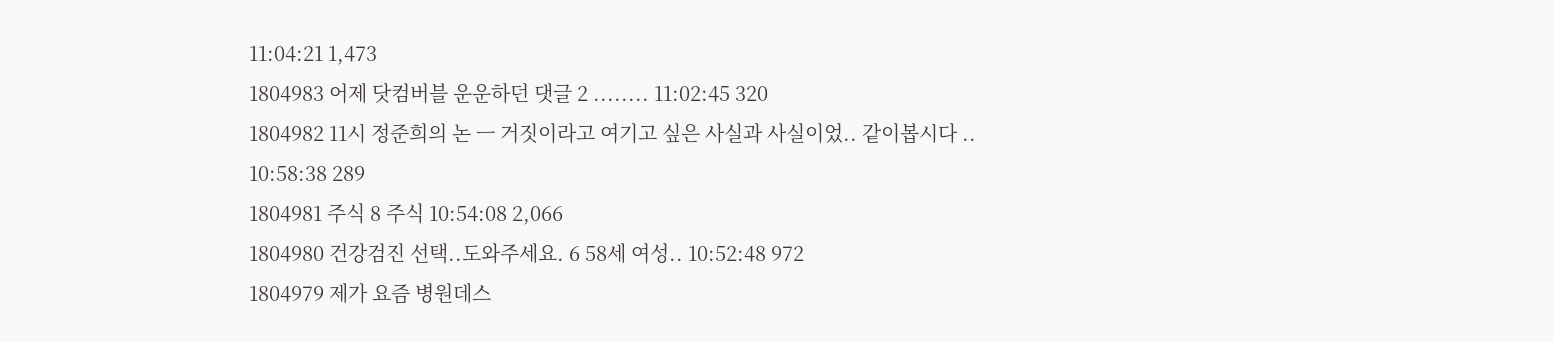11:04:21 1,473
1804983 어제 닷컴버블 운운하던 댓글 2 ........ 11:02:45 320
1804982 11시 정준희의 논 ㅡ 거짓이라고 여기고 싶은 사실과 사실이었.. 같이봅시다 .. 10:58:38 289
1804981 주식 8 주식 10:54:08 2,066
1804980 건강검진 선택..도와주세요. 6 58세 여성.. 10:52:48 972
1804979 제가 요즘 병원데스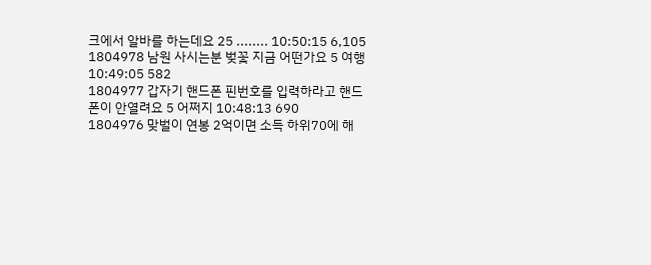크에서 알바를 하는데요 25 ........ 10:50:15 6,105
1804978 남원 사시는분 벚꽃 지금 어떤가요 5 여행 10:49:05 582
1804977 갑자기 핸드폰 핀번호를 입력하라고 핸드폰이 안열려요 5 어쩌지 10:48:13 690
1804976 맞벌이 연봉 2억이면 소득 하위70에 해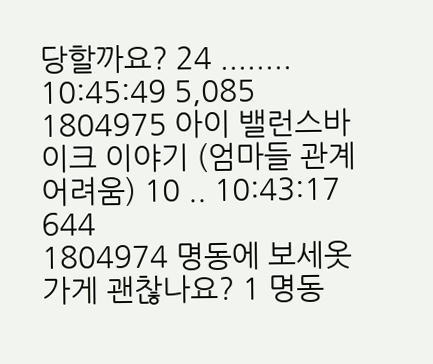당할까요? 24 ........ 10:45:49 5,085
1804975 아이 밸런스바이크 이야기 (엄마들 관계 어려움) 10 .. 10:43:17 644
1804974 명동에 보세옷가게 괜찮나요? 1 명동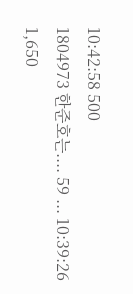10:42:58 500
1804973 한준호는.... 59 ... 10:39:26 1,650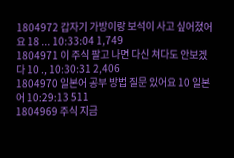1804972 갑자기 가방이랑 보석이 사고 싶어졌어요 18 ... 10:33:04 1,749
1804971 이 주식 팔고 나면 다신 쳐다도 안보겠다 10 ., 10:30:31 2,406
1804970 일본어 공부 방법 질문 있어요 10 일본어 10:29:13 511
1804969 주식 지금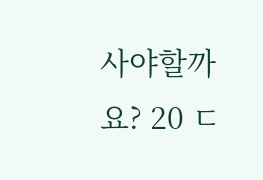사야할까요? 20 ㄷ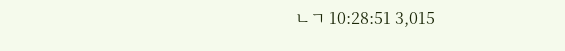ㄴㄱ 10:28:51 3,015